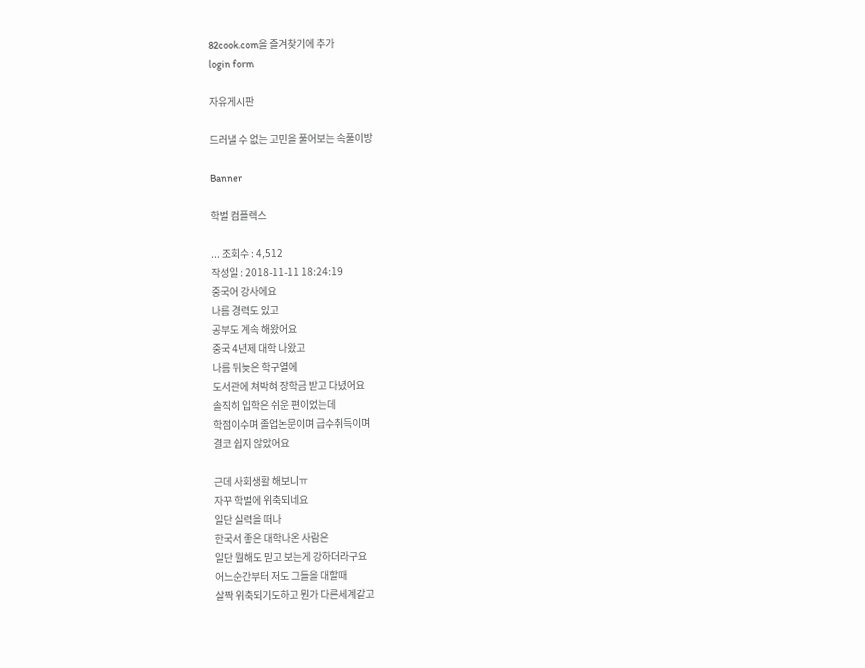82cook.com을 즐겨찾기에 추가
login form

자유게시판

드러낼 수 없는 고민을 풀어보는 속풀이방

Banner

학벌 컴플렉스

... 조회수 : 4,512
작성일 : 2018-11-11 18:24:19
중국어 강사에요
나름 경력도 있고
공부도 계속 해왔어요
중국 4년제 대학 나왔고
나름 뒤늦은 학구열에
도서관에 쳐박혀 장학금 받고 다녔어요
솔직히 입학은 쉬운 편이었는데
학점이수며 졸업논문이며 급수취득이며
결코 쉽지 않았어요

근데 사회생활 해보니ㅠ
자꾸 학벌에 위축되네요
일단 실력을 떠나
한국서 좋은 대학나온 사람은
일단 뭘해도 믿고 보는게 강하더라구요
어느순간부터 저도 그들을 대할때
살짝 위축되기도하고 뭔가 다른세계같고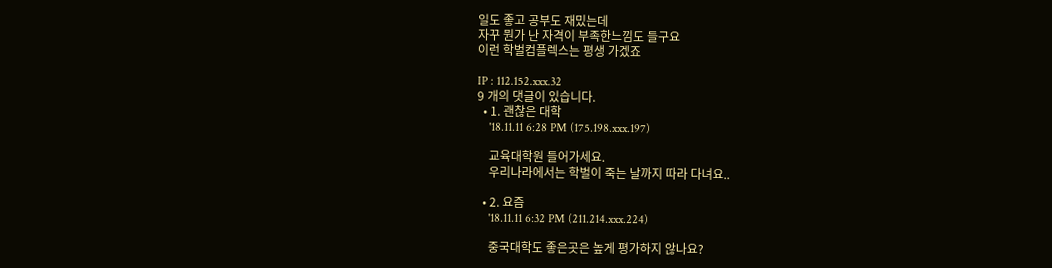일도 좋고 공부도 재밌는데
자꾸 뭔가 난 자격이 부족한느낌도 들구요
이런 학벌컴플렉스는 평생 가겠죠

IP : 112.152.xxx.32
9 개의 댓글이 있습니다.
  • 1. 괜찮은 대학
    '18.11.11 6:28 PM (175.198.xxx.197)

    교육대학원 들어가세요.
    우리나라에서는 학벌이 죽는 날까지 따라 다녀요..

  • 2. 요즘
    '18.11.11 6:32 PM (211.214.xxx.224)

    중국대학도 좋은곳은 높게 평가하지 않나요?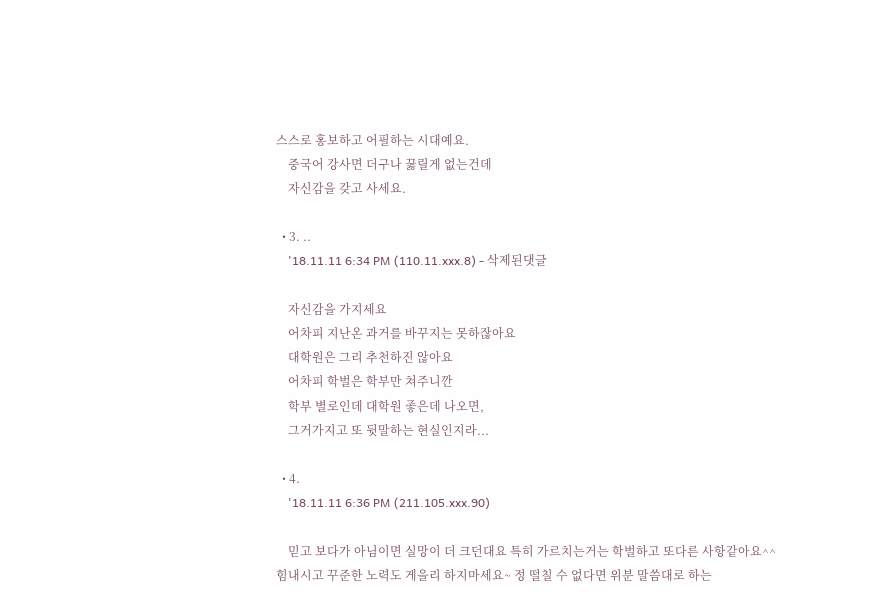스스로 홍보하고 어필하는 시대예요.
    중국어 강사면 더구나 꿇릴게 없는건데
    자신감을 갖고 사세요.

  • 3. ..
    '18.11.11 6:34 PM (110.11.xxx.8) - 삭제된댓글

    자신감을 가지세요
    어차피 지난온 과거를 바꾸지는 못하잖아요
    대학원은 그리 추천하진 않아요
    어차피 학벌은 학부만 쳐주니깐
    학부 별로인데 대학원 좋은데 나오면,
    그거가지고 또 뒷말하는 현실인지라...

  • 4.
    '18.11.11 6:36 PM (211.105.xxx.90)

    믿고 보다가 아님이면 실망이 더 크던대요 특히 가르치는거는 학벌하고 또다른 사항같아요^^힘내시고 꾸준한 노력도 게을리 하지마세요~ 정 떨칠 수 없다면 위분 말씀대로 하는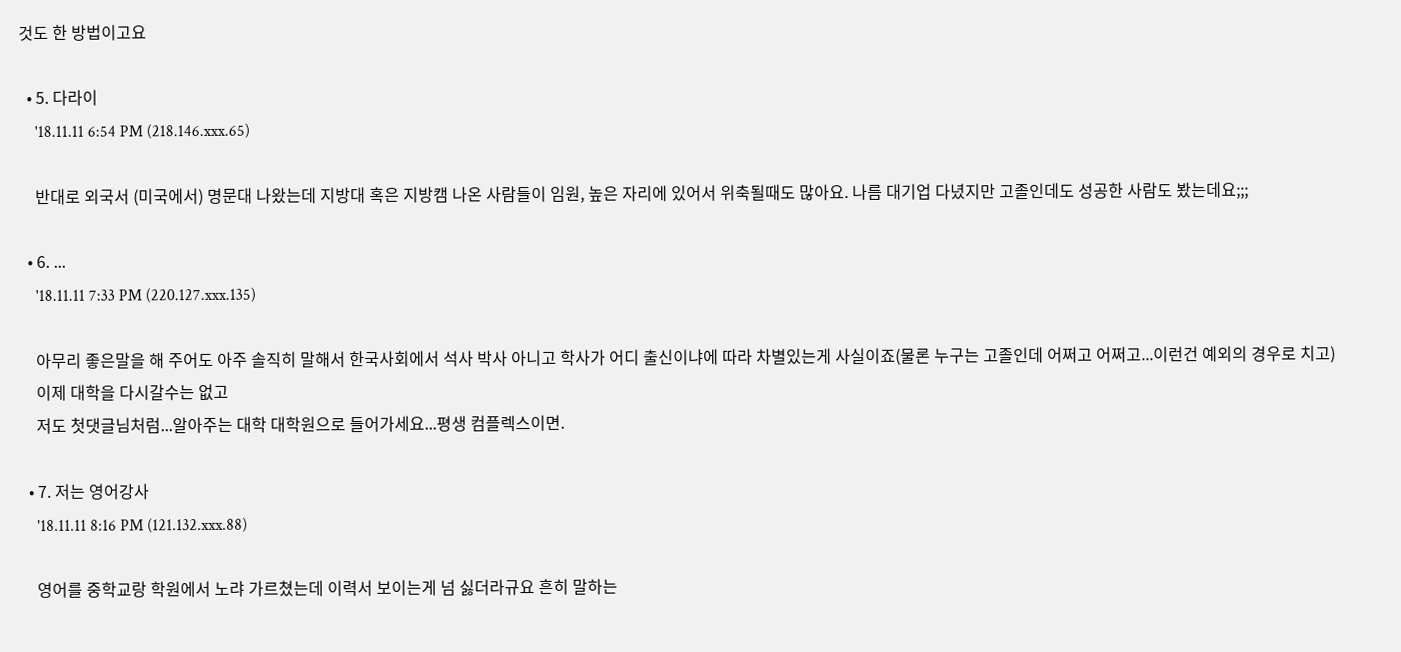것도 한 방법이고요

  • 5. 다라이
    '18.11.11 6:54 PM (218.146.xxx.65)

    반대로 외국서 (미국에서) 명문대 나왔는데 지방대 혹은 지방캠 나온 사람들이 임원, 높은 자리에 있어서 위축될때도 많아요. 나름 대기업 다녔지만 고졸인데도 성공한 사람도 봤는데요;;;

  • 6. ...
    '18.11.11 7:33 PM (220.127.xxx.135)

    아무리 좋은말을 해 주어도 아주 솔직히 말해서 한국사회에서 석사 박사 아니고 학사가 어디 출신이냐에 따라 차별있는게 사실이죠(물론 누구는 고졸인데 어쩌고 어쩌고...이런건 예외의 경우로 치고)
    이제 대학을 다시갈수는 없고
    저도 첫댓글님처럼...알아주는 대학 대학원으로 들어가세요...평생 컴플렉스이면.

  • 7. 저는 영어강사
    '18.11.11 8:16 PM (121.132.xxx.88)

    영어를 중학교랑 학원에서 노랴 가르쳤는데 이력서 보이는게 넘 싫더라규요 흔히 말하는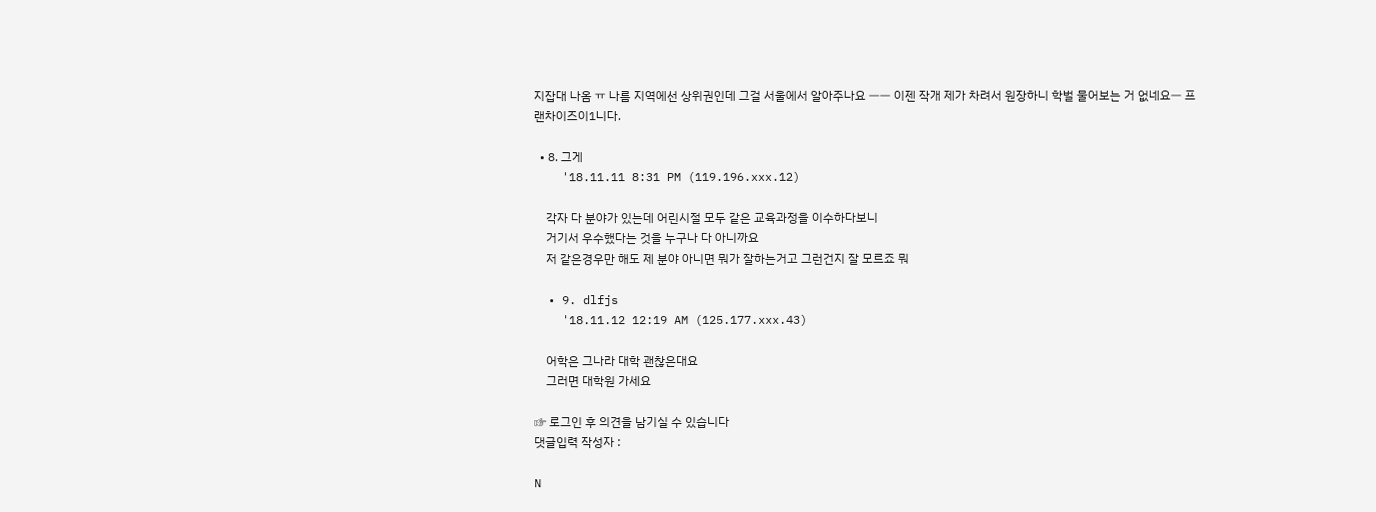지잡대 나옴 ㅠ 나름 지역에선 상위권인데 그걸 서울에서 알아주나요 ㅡㅡ 이젠 작개 제가 차려서 원장하니 학벌 물어보는 거 없네요ㅡ 프랜차이즈이1니다.

  • 8. 그게
    '18.11.11 8:31 PM (119.196.xxx.12)

    각자 다 분야가 있는데 어린시절 모두 같은 교육과정을 이수하다보니
    거기서 우수했다는 것을 누구나 다 아니까요
    저 같은경우만 해도 제 분야 아니면 뭐가 잘하는거고 그런건지 잘 모르죠 뭐

  • 9. dlfjs
    '18.11.12 12:19 AM (125.177.xxx.43)

    어학은 그나라 대학 괜찮은대요
    그러면 대학원 가세요

☞ 로그인 후 의견을 남기실 수 있습니다
댓글입력 작성자 :

N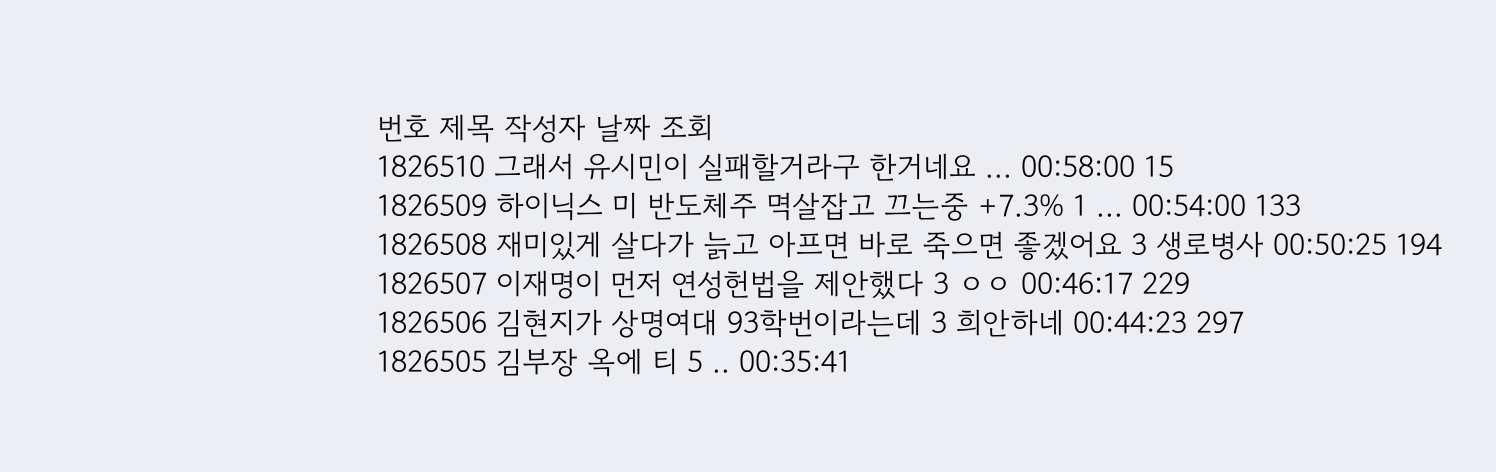번호 제목 작성자 날짜 조회
1826510 그래서 유시민이 실패할거라구 한거네요 ... 00:58:00 15
1826509 하이닉스 미 반도체주 멱살잡고 끄는중 +7.3% 1 ... 00:54:00 133
1826508 재미있게 살다가 늙고 아프면 바로 죽으면 좋겠어요 3 생로병사 00:50:25 194
1826507 이재명이 먼저 연성헌법을 제안했다 3 ㅇㅇ 00:46:17 229
1826506 김현지가 상명여대 93학번이라는데 3 희안하네 00:44:23 297
1826505 김부장 옥에 티 5 .. 00:35:41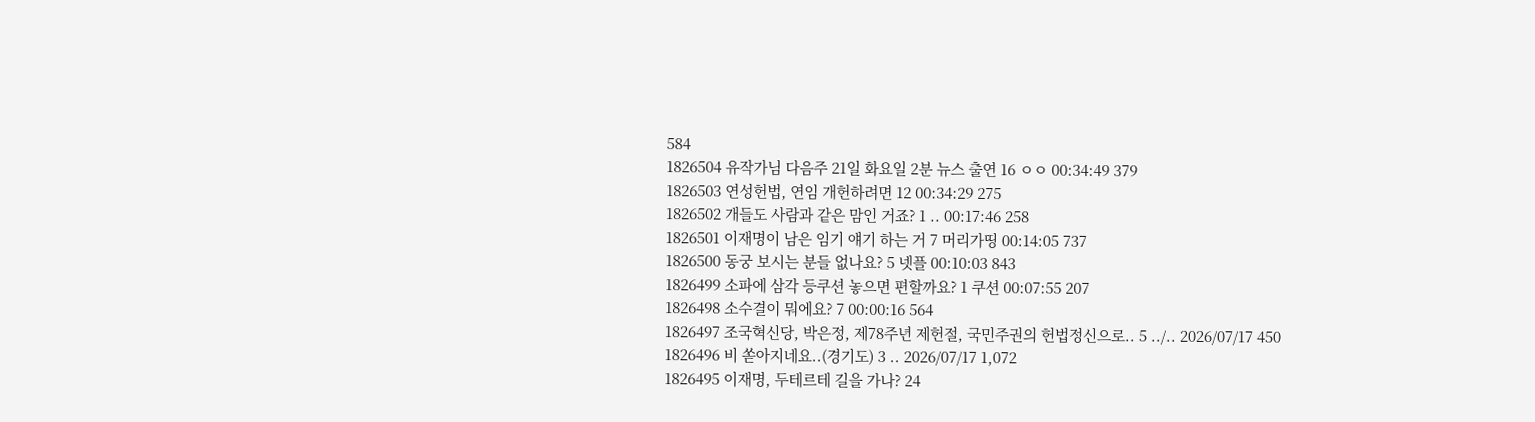584
1826504 유작가님 다음주 21일 화요일 2분 뉴스 출연 16 ㅇㅇ 00:34:49 379
1826503 연성헌법, 연임 개헌하려면 12 00:34:29 275
1826502 개들도 사람과 같은 맘인 거죠? 1 .. 00:17:46 258
1826501 이재명이 남은 임기 얘기 하는 거 7 머리가띵 00:14:05 737
1826500 동궁 보시는 분들 없나요? 5 넷플 00:10:03 843
1826499 소파에 삼각 등쿠션 놓으면 편할까요? 1 쿠션 00:07:55 207
1826498 소수결이 뭐에요? 7 00:00:16 564
1826497 조국혁신당, 박은정, 제78주년 제헌절, 국민주권의 헌법정신으로.. 5 ../.. 2026/07/17 450
1826496 비 쏟아지네요..(경기도) 3 .. 2026/07/17 1,072
1826495 이재명, 두테르테 길을 가나? 24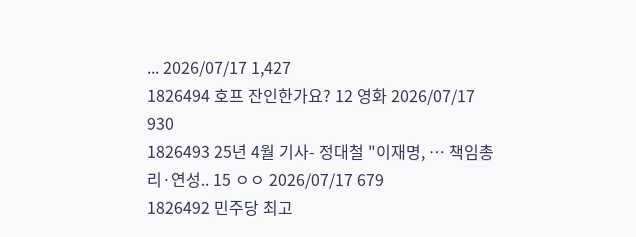... 2026/07/17 1,427
1826494 호프 잔인한가요? 12 영화 2026/07/17 930
1826493 25년 4월 기사- 정대철 "이재명, … 책임총리·연성.. 15 ㅇㅇ 2026/07/17 679
1826492 민주당 최고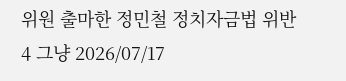위원 출마한 정민철 정치자금법 위반 4 그냥 2026/07/17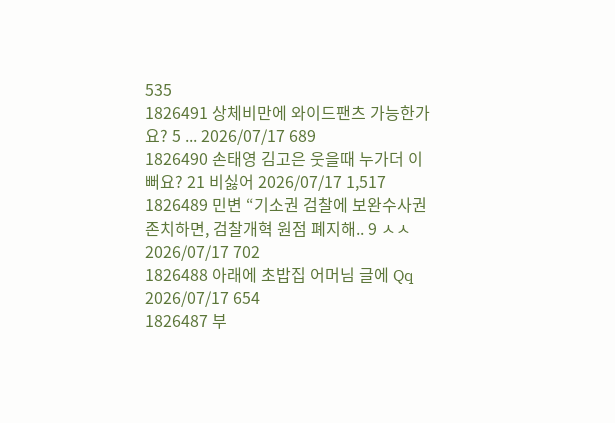535
1826491 상체비만에 와이드팬츠 가능한가요? 5 ... 2026/07/17 689
1826490 손태영 김고은 웃을때 누가더 이뻐요? 21 비싫어 2026/07/17 1,517
1826489 민변 “기소권 검찰에 보완수사권 존치하면, 검찰개혁 원점 폐지해.. 9 ㅅㅅ 2026/07/17 702
1826488 아래에 초밥집 어머님 글에 Qq 2026/07/17 654
1826487 부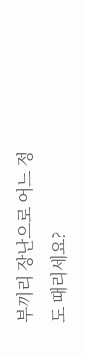부끼리 장난으로 어느 정도 때리세요?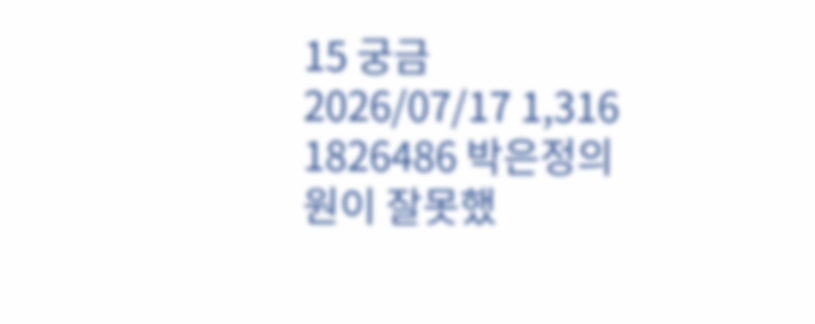15 궁금 2026/07/17 1,316
1826486 박은정의원이 잘못했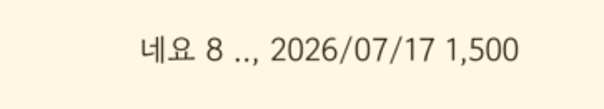네요 8 .., 2026/07/17 1,500